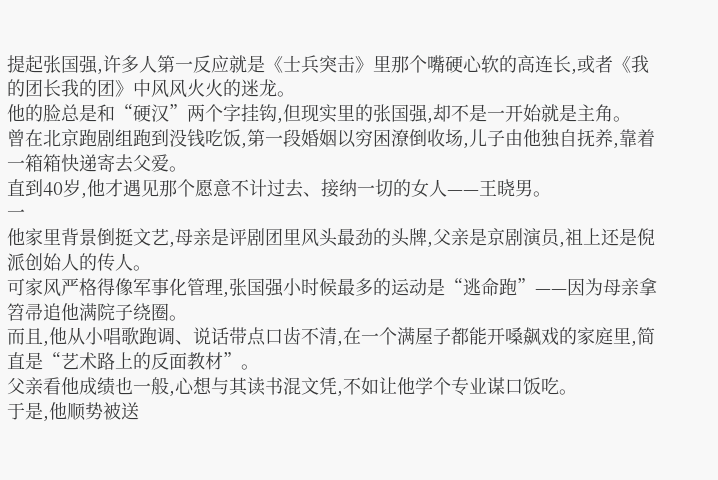提起张国强,许多人第一反应就是《士兵突击》里那个嘴硬心软的高连长,或者《我的团长我的团》中风风火火的迷龙。
他的脸总是和“硬汉”两个字挂钩,但现实里的张国强,却不是一开始就是主角。
曾在北京跑剧组跑到没钱吃饭,第一段婚姻以穷困潦倒收场,儿子由他独自抚养,靠着一箱箱快递寄去父爱。
直到40岁,他才遇见那个愿意不计过去、接纳一切的女人——王晓男。
一
他家里背景倒挺文艺,母亲是评剧团里风头最劲的头牌,父亲是京剧演员,祖上还是倪派创始人的传人。
可家风严格得像军事化管理,张国强小时候最多的运动是“逃命跑”——因为母亲拿笤帚追他满院子绕圈。
而且,他从小唱歌跑调、说话带点口齿不清,在一个满屋子都能开嗓飙戏的家庭里,简直是“艺术路上的反面教材”。
父亲看他成绩也一般,心想与其读书混文凭,不如让他学个专业谋口饭吃。
于是,他顺势被送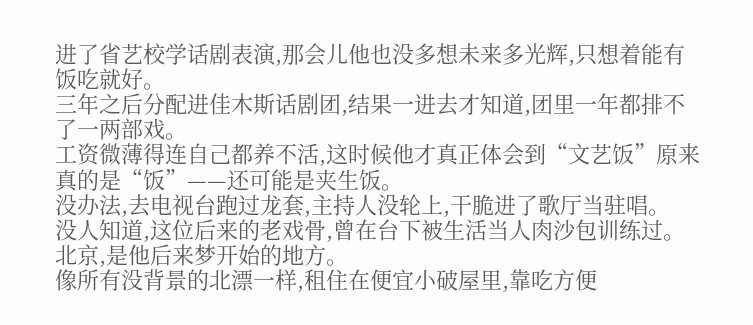进了省艺校学话剧表演,那会儿他也没多想未来多光辉,只想着能有饭吃就好。
三年之后分配进佳木斯话剧团,结果一进去才知道,团里一年都排不了一两部戏。
工资微薄得连自己都养不活,这时候他才真正体会到“文艺饭”原来真的是“饭”——还可能是夹生饭。
没办法,去电视台跑过龙套,主持人没轮上,干脆进了歌厅当驻唱。
没人知道,这位后来的老戏骨,曾在台下被生活当人肉沙包训练过。
北京,是他后来梦开始的地方。
像所有没背景的北漂一样,租住在便宜小破屋里,靠吃方便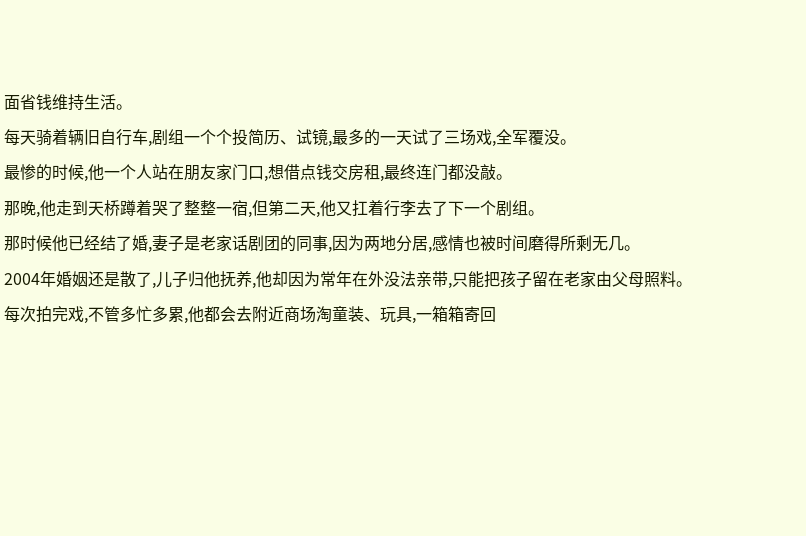面省钱维持生活。
每天骑着辆旧自行车,剧组一个个投简历、试镜,最多的一天试了三场戏,全军覆没。
最惨的时候,他一个人站在朋友家门口,想借点钱交房租,最终连门都没敲。
那晚,他走到天桥蹲着哭了整整一宿,但第二天,他又扛着行李去了下一个剧组。
那时候他已经结了婚,妻子是老家话剧团的同事,因为两地分居,感情也被时间磨得所剩无几。
2004年婚姻还是散了,儿子归他抚养,他却因为常年在外没法亲带,只能把孩子留在老家由父母照料。
每次拍完戏,不管多忙多累,他都会去附近商场淘童装、玩具,一箱箱寄回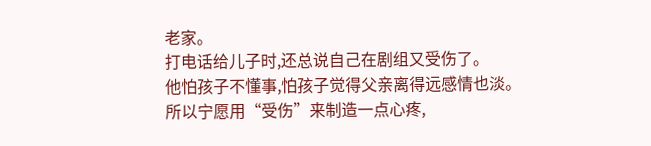老家。
打电话给儿子时,还总说自己在剧组又受伤了。
他怕孩子不懂事,怕孩子觉得父亲离得远感情也淡。
所以宁愿用“受伤”来制造一点心疼,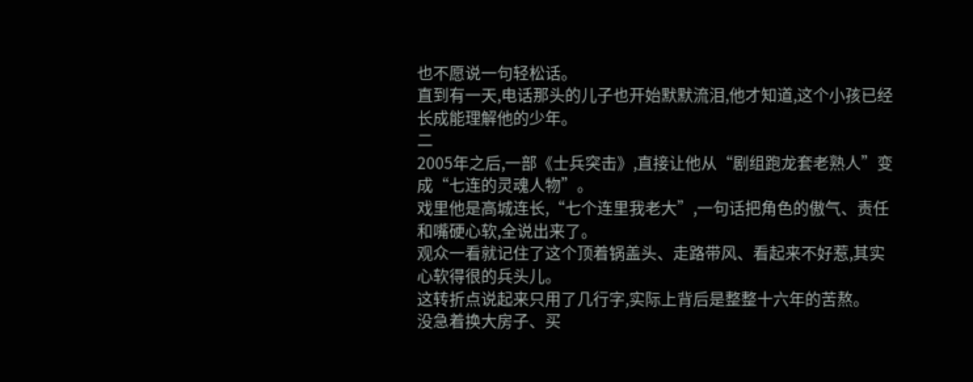也不愿说一句轻松话。
直到有一天,电话那头的儿子也开始默默流泪,他才知道,这个小孩已经长成能理解他的少年。
二
2005年之后,一部《士兵突击》,直接让他从“剧组跑龙套老熟人”变成“七连的灵魂人物”。
戏里他是高城连长,“七个连里我老大”,一句话把角色的傲气、责任和嘴硬心软,全说出来了。
观众一看就记住了这个顶着锅盖头、走路带风、看起来不好惹,其实心软得很的兵头儿。
这转折点说起来只用了几行字,实际上背后是整整十六年的苦熬。
没急着换大房子、买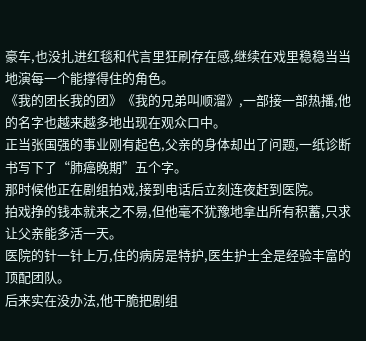豪车,也没扎进红毯和代言里狂刷存在感,继续在戏里稳稳当当地演每一个能撑得住的角色。
《我的团长我的团》《我的兄弟叫顺溜》,一部接一部热播,他的名字也越来越多地出现在观众口中。
正当张国强的事业刚有起色,父亲的身体却出了问题,一纸诊断书写下了“肺癌晚期”五个字。
那时候他正在剧组拍戏,接到电话后立刻连夜赶到医院。
拍戏挣的钱本就来之不易,但他毫不犹豫地拿出所有积蓄,只求让父亲能多活一天。
医院的针一针上万,住的病房是特护,医生护士全是经验丰富的顶配团队。
后来实在没办法,他干脆把剧组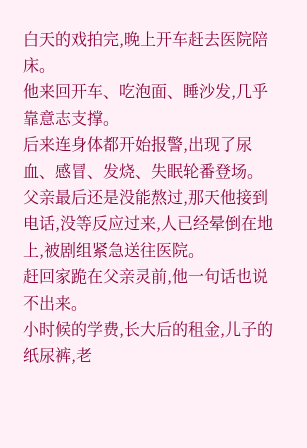白天的戏拍完,晚上开车赶去医院陪床。
他来回开车、吃泡面、睡沙发,几乎靠意志支撑。
后来连身体都开始报警,出现了尿血、感冒、发烧、失眠轮番登场。
父亲最后还是没能熬过,那天他接到电话,没等反应过来,人已经晕倒在地上,被剧组紧急送往医院。
赶回家跪在父亲灵前,他一句话也说不出来。
小时候的学费,长大后的租金,儿子的纸尿裤,老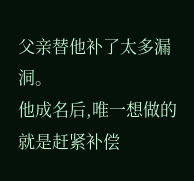父亲替他补了太多漏洞。
他成名后,唯一想做的就是赶紧补偿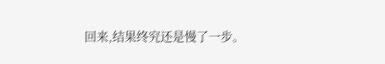回来,结果终究还是慢了一步。